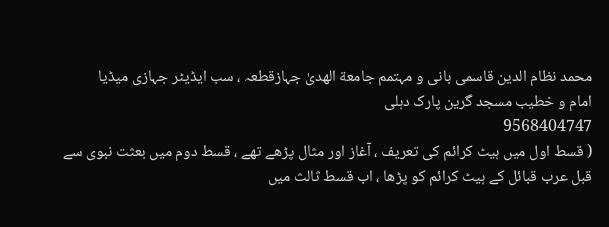محمد نظام الدین قاسمی بانی و مہتمم جامعة الھدیٰ جہازقطعہ ، سب ایڈیٹر جہازی میڈیا
امام و خطیب مسجد گرین پارک دہلی
9568404747
( قسط اول میں ہیٹ کرائم کی تعریف ، آغاز اور مثال پڑھے تھے ، قسط دوم میں بعثت نبوی سے قبل عرب قبائل کے ہیٹ کرائم کو پڑھا ، اب قسط ثالث میں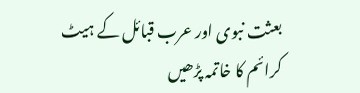بعثت نبوی اور عرب قبائل کے ہیٹ کرائم کا خاتمہ پڑھیں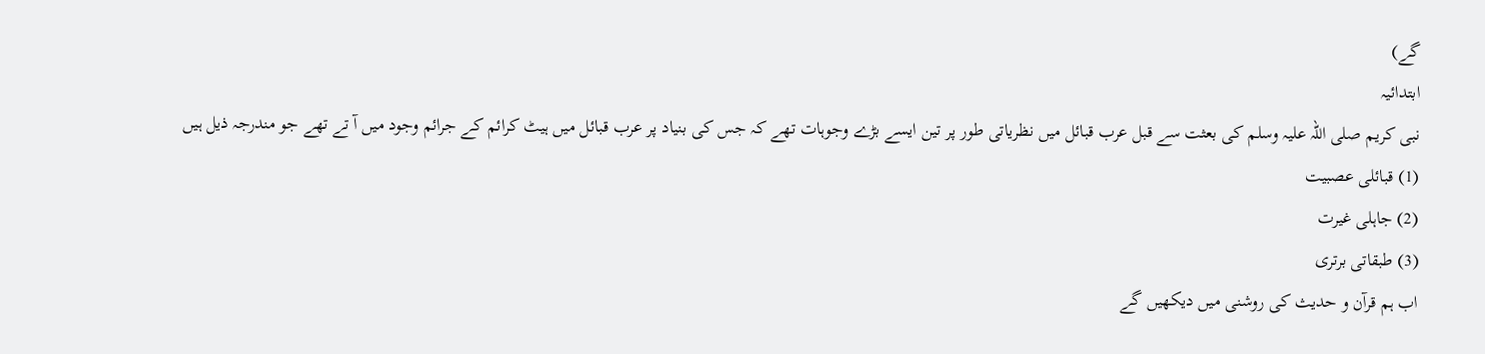گے)
ابتدائیہ
نبی کریم صلی اللہ علیہ وسلم کی بعثت سے قبل عرب قبائل میں نظریاتی طور پر تین ایسے بڑے وجوہات تھے کہ جس کی بنیاد پر عرب قبائل میں ہیٹ کرائم کے جرائم وجود میں آ تے تھے جو مندرجہ ذیل ہیں
(1) قبائلی عصبیت
(2) جاہلی غیرت
(3) طبقاتی برتری
اب ہم قرآن و حدیث کی روشنی میں دیکھیں گے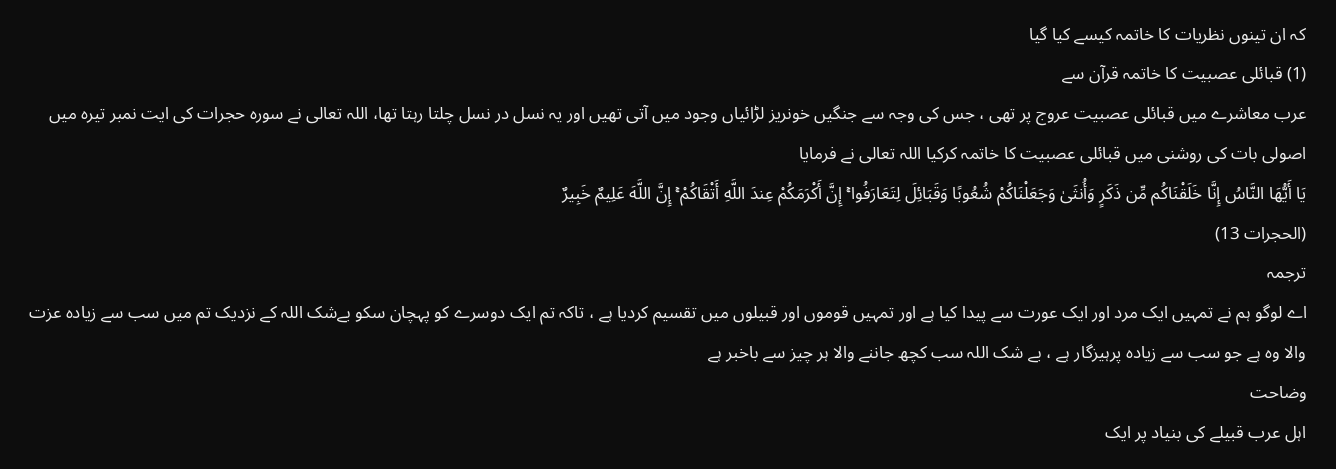کہ ان تینوں نظریات کا خاتمہ کیسے کیا گیا
(1) قبائلی عصبیت کا خاتمہ قرآن سے
عرب معاشرے میں قبائلی عصبیت عروج پر تھی ، جس کی وجہ سے جنگیں خونریز لڑائیاں وجود میں آتی تھیں اور یہ نسل در نسل چلتا رہتا تھا، اللہ تعالی نے سورہ حجرات کی ایت نمبر تیرہ میں اصولی بات کی روشنی میں قبائلی عصبیت کا خاتمہ کرکیا اللہ تعالی نے فرمایا
يَا أَيُّهَا النَّاسُ إِنَّا خَلَقْنَاكُم مِّن ذَكَرٍ وَأُنثَىٰ وَجَعَلْنَاكُمْ شُعُوبًا وَقَبَائِلَ لِتَعَارَفُوا ۚ إِنَّ أَكْرَمَكُمْ عِندَ اللَّهِ أَتْقَاكُمْ ۚ إِنَّ اللَّهَ عَلِيمٌ خَبِيرٌ
(الحجرات 13)
ترجمہ
اے لوگو ہم نے تمہیں ایک مرد اور ایک عورت سے پیدا کیا ہے اور تمہیں قوموں اور قبیلوں میں تقسیم کردیا ہے ، تاکہ تم ایک دوسرے کو پہچان سکو بےشک اللہ کے نزدیک تم میں سب سے زیادہ عزت والا وہ ہے جو سب سے زیادہ پرہیزگار ہے ، بے شک اللہ سب کچھ جاننے والا ہر چیز سے باخبر ہے
وضاحت
اہل عرب قبیلے کی بنیاد پر ایک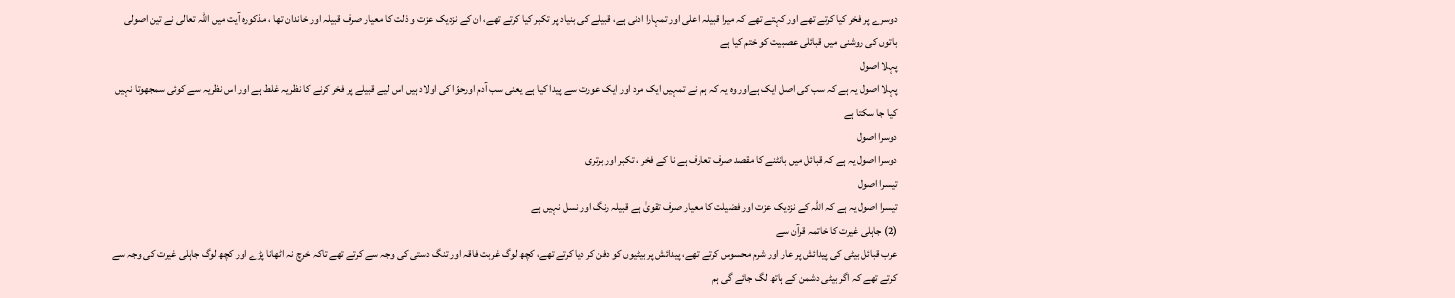دوسرے پر فخر کیا کرتے تھے اور کہتے تھے کہ میرا قبیلہ اعلی اور تمہارا ادنی ہے، قبیلے کی بنیاد پر تکبر کیا کرتے تھے، ان کے نزدیک عزت و ذلت کا معیار صرف قبیلہ اور خاندان تھا ، مذکورہ آیت میں اللہ تعالی نے تین اصولی باتوں کی روشنی میں قبائلی عصبیت کو ختم کیا ہے
پہلا اصول
پہلا اصول یہ ہے کہ سب کی اصل ایک ہےاور وہ یہ کہ ہم نے تمہیں ایک مرد اور ایک عورت سے پیدا کیا ہے یعنی سب آدم اورحوّا کی اولاد ہیں اس لیے قبیلے پر فخر کرنے کا نظریہ غلط ہے اور اس نظریہ سے کوئی سمجھوتا نہیں کیا جا سکتا ہے
دوسرا اصول
دوسرا اصول یہ ہے کہ قبائل میں بانٹنے کا مقصد صرف تعارف ہے نا کے فخر ، تکبر اور برتری
تیسرا اصول
تیسرا اصول یہ ہے کہ اللہ کے نزدیک عزت اور فضیلت کا معیار صرف تقویٰ ہے قبیلہ رنگ اور نسل نہیں ہے
(2) جاہلی غیرت کا خاتمہ قرآن سے
عرب قبائل بیٹی کی پیدائش پر عار اور شرم محسوس کرتے تھے، پیدائش پر بیٹیوں کو دفن کر دیا کرتے تھے، کچھ لوگ غربت فاقہ اور تنگ دستی کی وجہ سے کرتے تھے تاکہ خرچ نہ اٹھانا پڑے اور کچھ لوگ جاہلی غیرت کی وجہ سے کرتے تھے کہ اگر بیٹی دشمن کے ہاتھ لگ جائے گی ہم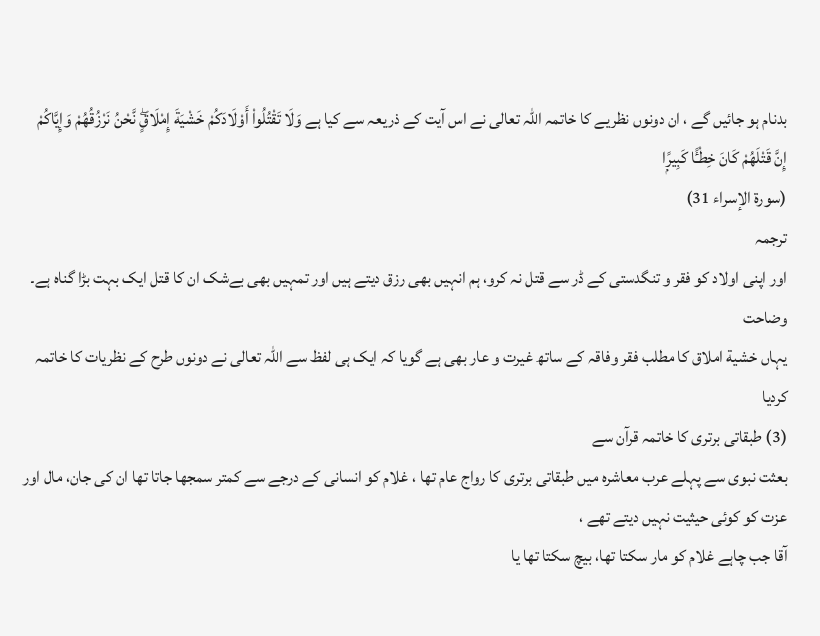بدنام ہو جائیں گے ، ان دونوں نظریے کا خاتمہ اللہ تعالی نے اس آیت کے ذریعہ سے کیا ہے وَلَا تَقْتُلُوا۟ أَوْلَادَكُمْ خَشْيَةَ إِمْلَاقٍۖ نَّحْنُ نَرْزُقُهُمْ وَإِيَّاكُمْ إِنَّ قَتْلَهُمْ كَانَ خِطْـًٔا كَبِيرًۭا
(سورۃ الإسراء 31)
ترجمہ
اور اپنی اولاد کو فقر و تنگدستی کے ڈر سے قتل نہ کرو، ہم انہیں بھی رزق دیتے ہیں اور تمہیں بھی بےشک ان کا قتل ایک بہت بڑا گناہ ہے۔
وضاحت
یہاں خشية املاق کا مطلب فقر وفاقہ کے ساتھ غیرت و عار بھی ہے گویا کہ ایک ہی لفظ سے اللہ تعالی نے دونوں طرح کے نظریات کا خاتمہ کردیا
(3) طبقاتی برتری کا خاتمہ قرآن سے
بعثت نبوی سے پہلے عرب معاشرہ میں طبقاتی برتری کا رواج عام تھا ، غلام کو انسانی کے درجے سے کمتر سمجھا جاتا تھا ان کی جان، مال اور عزت کو کوئی حیثیت نہیں دیتے تھے ،
آقا جب چاہے غلام کو مار سکتا تھا، بیچ سکتا تھا یا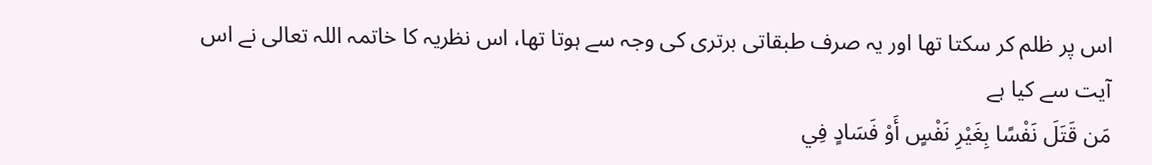اس پر ظلم کر سکتا تھا اور یہ صرف طبقاتی برتری کی وجہ سے ہوتا تھا، اس نظریہ کا خاتمہ اللہ تعالی نے اس آیت سے کیا ہے
مَن قَتَلَ نَفْسًا بِغَيْرِ نَفْسٍ أَوْ فَسَادٍ فِي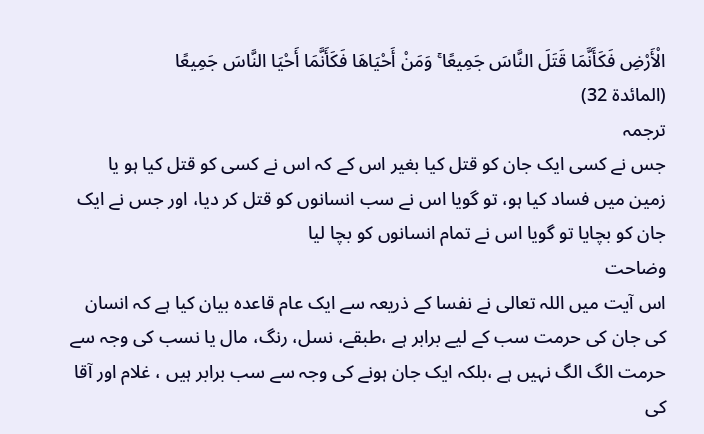الْأَرْضِ فَكَأَنَّمَا قَتَلَ النَّاسَ جَمِيعًا ۚ وَمَنْ أَحْيَاهَا فَكَأَنَّمَا أَحْيَا النَّاسَ جَمِيعًا
(المائدة 32)
ترجمہ
جس نے کسی ایک جان کو قتل کیا بغیر اس کے کہ اس نے کسی کو قتل کیا ہو یا زمین میں فساد کیا ہو، تو گویا اس نے سب انسانوں کو قتل کر دیا، اور جس نے ایک جان کو بچایا تو گویا اس نے تمام انسانوں کو بچا لیا
وضاحت
اس آیت میں اللہ تعالی نے نفسا کے ذریعہ سے ایک عام قاعدہ بیان کیا ہے کہ انسان کی جان کی حرمت سب کے لیے برابر ہے ،طبقے، نسل، رنگ، مال یا نسب کی وجہ سے حرمت الگ الگ نہیں ہے ،بلکہ ایک جان ہونے کی وجہ سے سب برابر ہیں ، غلام اور آقا کی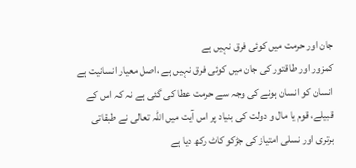جان اور حرمت میں کوئی فرق نہیں ہے
کمزور اور طاقتور کی جان میں کوئی فرق نہیں ہے ،اصل معیار انسانیت ہے انسان کو انسان ہونے کی وجہ سے حرمت عطا کی گئی ہے نہ کہ اس کے قبیلے، قوم یا مال و دولت کی بنیاد پر اس آیت میں اللہ تعالی نے طبقاتی برتری اور نسلی امتیاز کی جڑکو کاٹ رکھ دیا ہے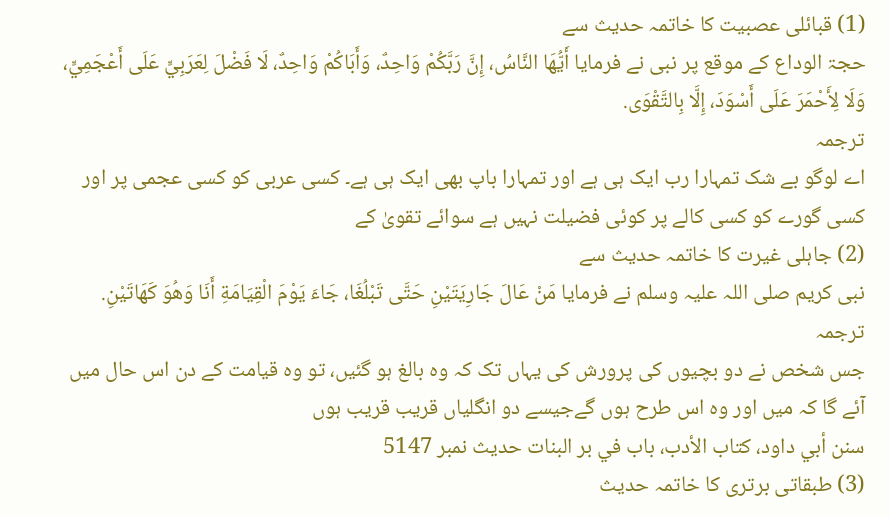(1) قبائلی عصبیت کا خاتمہ حدیث سے
حجۃ الوداع کے موقع پر نبی نے فرمایا أَيُّهَا النَّاسُ، إِنَّ رَبَّكُمْ وَاحِدٌ، وَأَبَاكُمْ وَاحِدٌ، لَا فَضْلَ لِعَرَبِيٍّ عَلَى أَعْجَمِيٍّ، وَلَا لِأَحْمَرَ عَلَى أَسْوَدَ، إِلَّا بِالتَّقْوَى.
ترجمہ
اے لوگو بے شک تمہارا رب ایک ہی ہے اور تمہارا باپ بھی ایک ہی ہے۔ کسی عربی کو کسی عجمی پر اور کسی گورے کو کسی کالے پر کوئی فضیلت نہیں ہے سوائے تقویٰ کے
(2) جاہلی غیرت کا خاتمہ حدیث سے
نبی کریم صلی اللہ علیہ وسلم نے فرمایا مَنْ عَالَ جَارِيَتَيْنِ حَتَّى تَبْلُغَا، جَاءَ يَوْمَ الْقِيَامَةِ أَنَا وَهُوَ كَهَاتَيْنِ.
ترجمہ
جس شخص نے دو بچیوں کی پرورش کی یہاں تک کہ وہ بالغ ہو گئیں، تو وہ قیامت کے دن اس حال میں آئے گا کہ میں اور وہ اس طرح ہوں گےجیسے دو انگلیاں قریب قریب ہوں
سنن أبي داود، کتاب الأدب، باب في بر البنات حدیث نمبر 5147
(3) طبقاتی برتری کا خاتمہ حدیث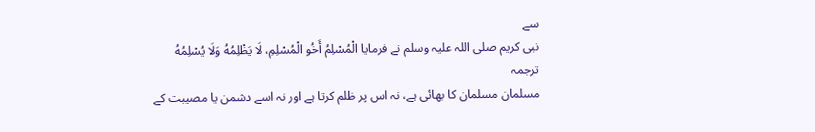سے
نبی کریم صلی اللہ علیہ وسلم نے فرمایا الْمُسْلِمُ أَخُو الْمُسْلِمِ، لَا يَظْلِمُهُ وَلَا يُسْلِمُهُ
ترجمہ
مسلمان مسلمان کا بھائی ہے، نہ اس پر ظلم کرتا ہے اور نہ اسے دشمن یا مصیبت کے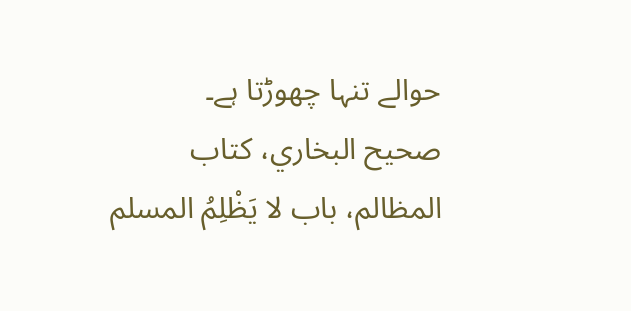حوالے تنہا چھوڑتا ہے۔
صحیح البخاري، كتاب المظالم، باب لا يَظْلِمُ المسلم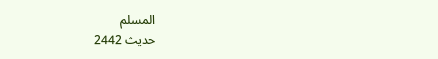المسلم
حدیث 2442